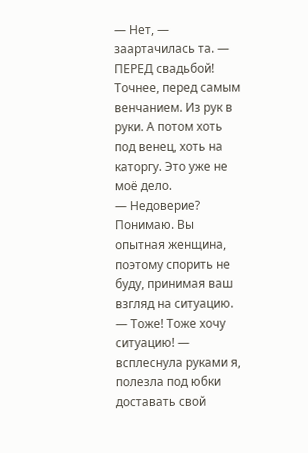— Нет, — заартачилась та. — ПЕРЕД свадьбой! Точнее, перед самым венчанием. Из рук в руки. А потом хоть под венец, хоть на каторгу. Это уже не моё дело.
— Недоверие? Понимаю. Вы опытная женщина, поэтому спорить не буду, принимая ваш взгляд на ситуацию.
— Тоже! Тоже хочу ситуацию! — всплеснула руками я, полезла под юбки доставать свой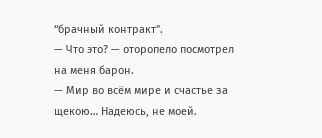“брачный контракт”.
— Что это? — оторопело посмотрел на меня барон.
— Мир во всём мире и счастье за щекою… Надеюсь, не моей.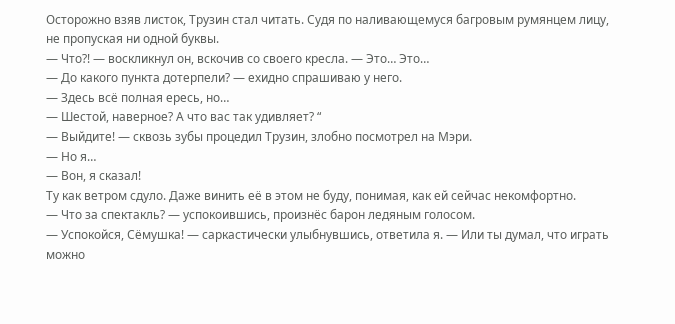Осторожно взяв листок, Трузин стал читать. Судя по наливающемуся багровым румянцем лицу, не пропуская ни одной буквы.
— Что?! — воскликнул он, вскочив со своего кресла. — Это… Это…
— До какого пункта дотерпели? — ехидно спрашиваю у него.
— Здесь всё полная ересь, но…
— Шестой, наверное? А что вас так удивляет? “
— Выйдите! — сквозь зубы процедил Трузин, злобно посмотрел на Мэри.
— Но я…
— Вон, я сказал!
Ту как ветром сдуло. Даже винить её в этом не буду, понимая, как ей сейчас некомфортно.
— Что за спектакль? — успокоившись, произнёс барон ледяным голосом.
— Успокойся, Сёмушка! — саркастически улыбнувшись, ответила я. — Или ты думал, что играть можно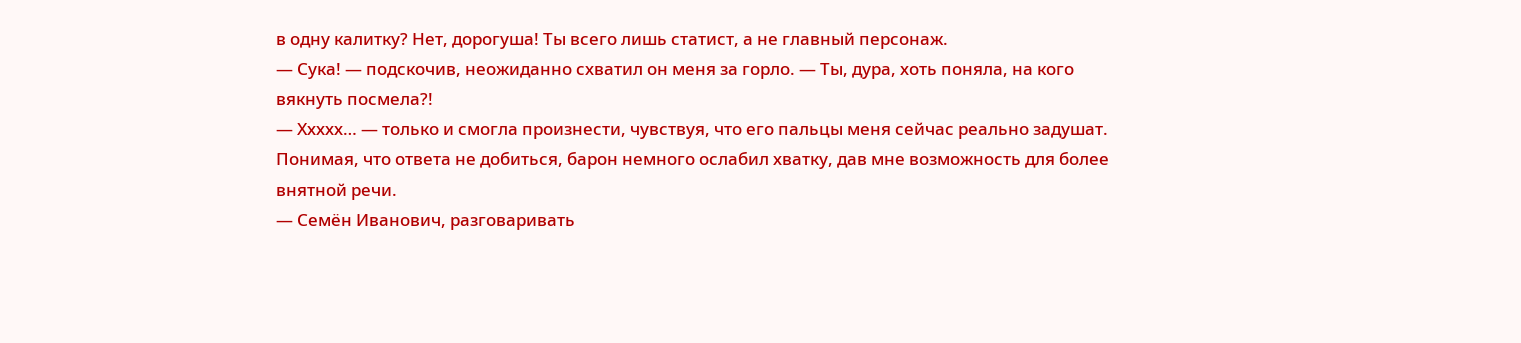в одну калитку? Нет, дорогуша! Ты всего лишь статист, а не главный персонаж.
— Сука! — подскочив, неожиданно схватил он меня за горло. — Ты, дура, хоть поняла, на кого вякнуть посмела?!
— Ххххх… — только и смогла произнести, чувствуя, что его пальцы меня сейчас реально задушат.
Понимая, что ответа не добиться, барон немного ослабил хватку, дав мне возможность для более внятной речи.
— Семён Иванович, разговаривать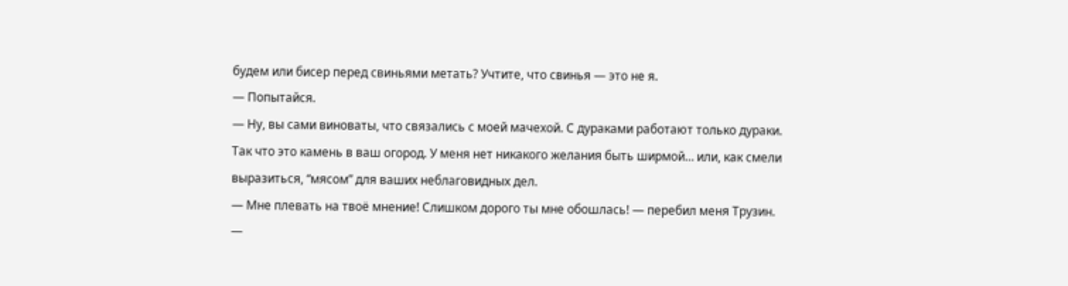будем или бисер перед свиньями метать? Учтите, что свинья — это не я.
— Попытайся.
— Ну, вы сами виноваты, что связались с моей мачехой. С дураками работают только дураки. Так что это камень в ваш огород. У меня нет никакого желания быть ширмой… или, как смели выразиться, “мясом” для ваших неблаговидных дел.
— Мне плевать на твоё мнение! Слишком дорого ты мне обошлась! — перебил меня Трузин. —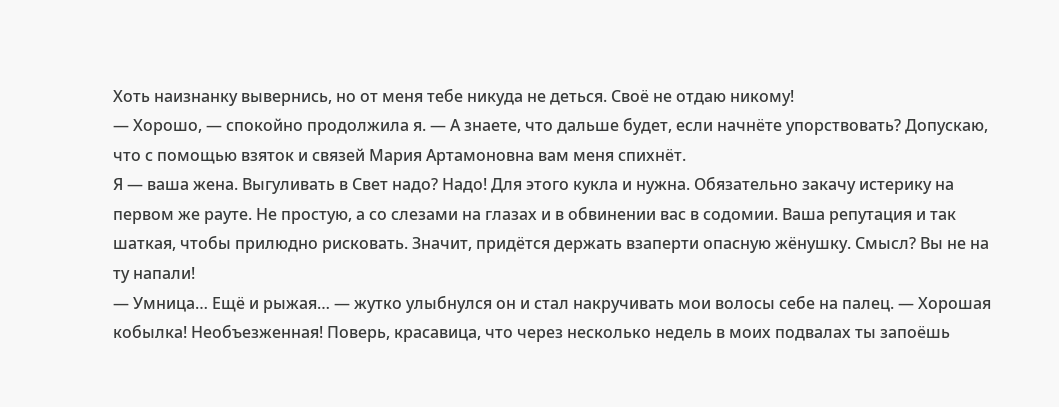Хоть наизнанку вывернись, но от меня тебе никуда не деться. Своё не отдаю никому!
— Хорошо, — спокойно продолжила я. — А знаете, что дальше будет, если начнёте упорствовать? Допускаю, что с помощью взяток и связей Мария Артамоновна вам меня спихнёт.
Я — ваша жена. Выгуливать в Свет надо? Надо! Для этого кукла и нужна. Обязательно закачу истерику на первом же рауте. Не простую, а со слезами на глазах и в обвинении вас в содомии. Ваша репутация и так шаткая, чтобы прилюдно рисковать. Значит, придётся держать взаперти опасную жёнушку. Смысл? Вы не на ту напали!
— Умница… Ещё и рыжая… — жутко улыбнулся он и стал накручивать мои волосы себе на палец. — Хорошая кобылка! Необъезженная! Поверь, красавица, что через несколько недель в моих подвалах ты запоёшь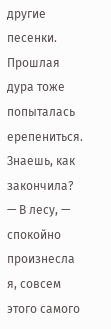другие песенки. Прошлая дура тоже попыталась ерепениться. Знаешь, как закончила?
— В лесу, — спокойно произнесла я, совсем этого самого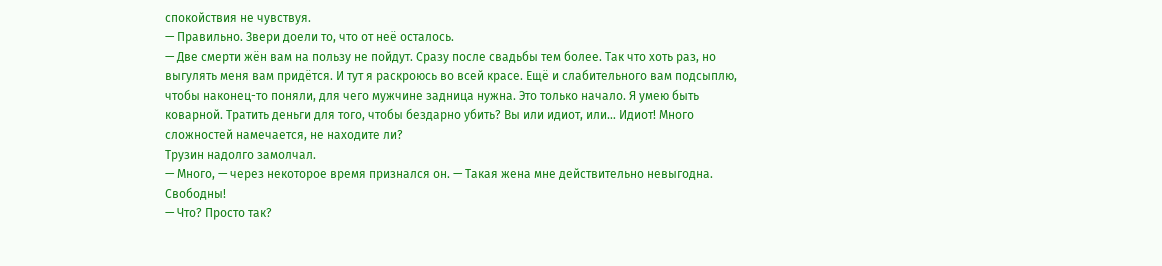спокойствия не чувствуя.
— Правильно. Звери доели то, что от неё осталось.
— Две смерти жён вам на пользу не пойдут. Сразу после свадьбы тем более. Так что хоть раз, но выгулять меня вам придётся. И тут я раскроюсь во всей красе. Ещё и слабительного вам подсыплю, чтобы наконец-то поняли, для чего мужчине задница нужна. Это только начало. Я умею быть коварной. Тратить деньги для того, чтобы бездарно убить? Вы или идиот, или… Идиот! Много сложностей намечается, не находите ли?
Трузин надолго замолчал.
— Много, — через некоторое время признался он. — Такая жена мне действительно невыгодна. Свободны!
— Что? Просто так?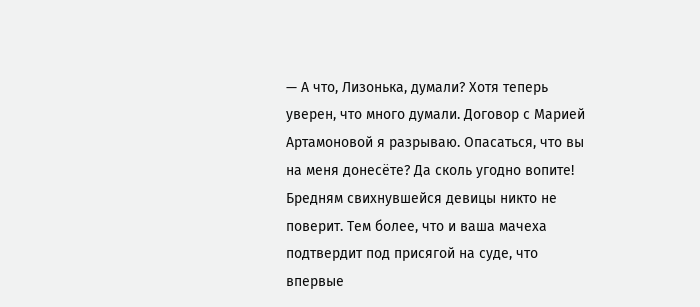— А что, Лизонька, думали? Хотя теперь уверен, что много думали. Договор с Марией Артамоновой я разрываю. Опасаться, что вы на меня донесёте? Да сколь угодно вопите! Бредням свихнувшейся девицы никто не поверит. Тем более, что и ваша мачеха подтвердит под присягой на суде, что впервые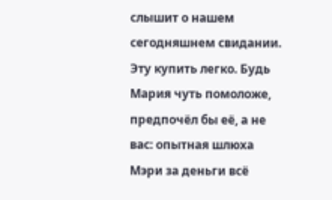слышит о нашем сегодняшнем свидании. Эту купить легко. Будь Мария чуть помоложе, предпочёл бы её, а не вас: опытная шлюха Мэри за деньги всё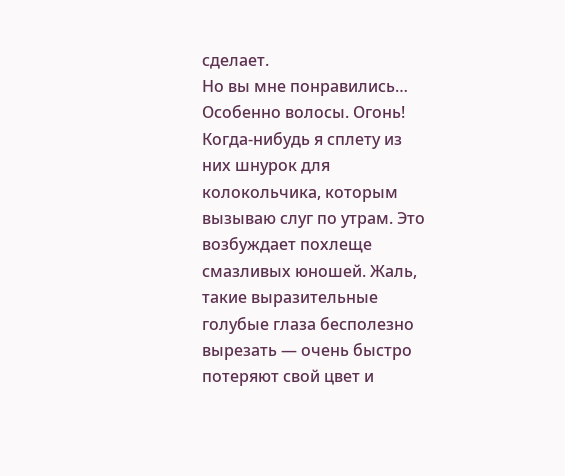сделает.
Но вы мне понравились… Особенно волосы. Огонь! Когда-нибудь я сплету из них шнурок для колокольчика, которым вызываю слуг по утрам. Это возбуждает похлеще смазливых юношей. Жаль, такие выразительные голубые глаза бесполезно вырезать — очень быстро потеряют свой цвет и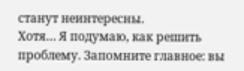станут неинтересны.
Хотя… Я подумаю, как решить проблему. Запомните главное: вы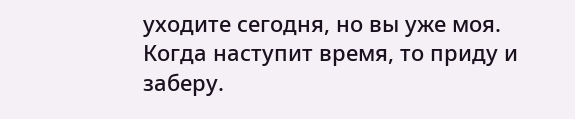уходите сегодня, но вы уже моя. Когда наступит время, то приду и заберу.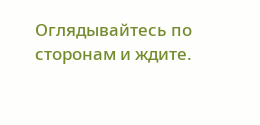Оглядывайтесь по сторонам и ждите.